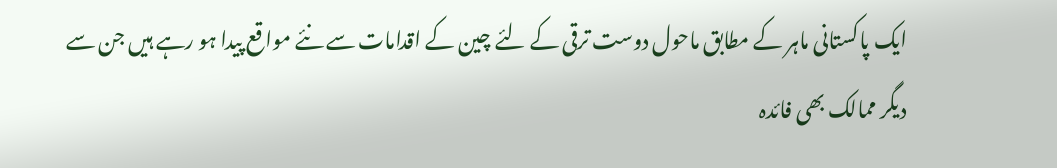ایک پاکستانی ماہر کے مطابق ماحول دوست ترقی کے لئے چین کے اقدامات سے نئے مواقع پیدا ہو رہے ہیں جن سے دیگر ممالک بھی فائدہ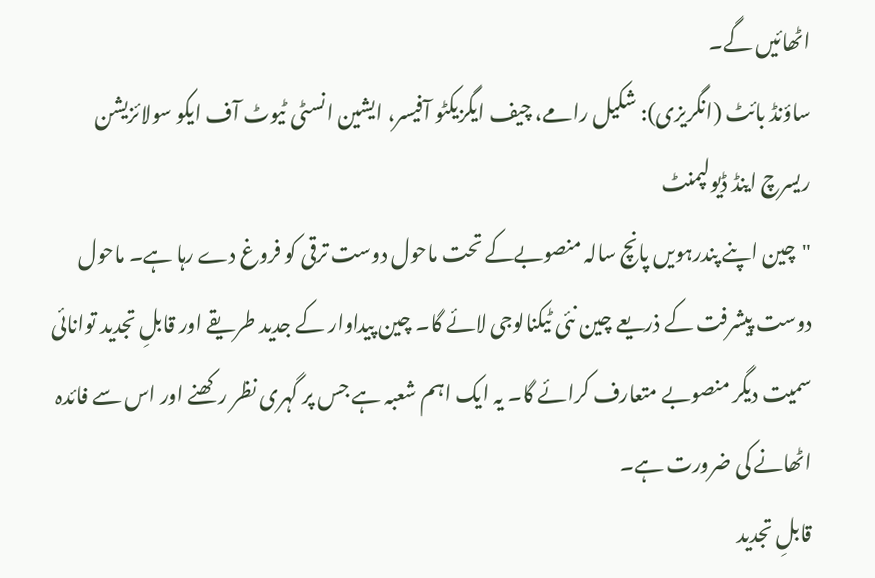اٹھائیں گے۔
ساؤنڈ بائٹ (انگریزی): شکیل رامے، چیف ایگزیکٹو آفیسر، ایشین انسٹی ٹیوٹ آف ایکو سولائزیشن ریسرچ اینڈ ڈیولپمنٹ
"چین اپنے پندرہویں پانچ سالہ منصوبےکے تحت ماحول دوست ترقی کو فروغ دے رہا ہے۔ ماحول دوست پیشرفت کے ذریعے چین نئی ٹیکنالوجی لائے گا۔ چین پیداوار کے جدید طریقے اور قابلِ تجدید توانائی سمیت دیگر منصوبے متعارف کرائے گا۔ یہ ایک اہم شعبہ ہے جس پر گہری نظر رکھنے اور اس سے فائدہ اٹھانے کی ضرورت ہے۔
قابلِ تجدید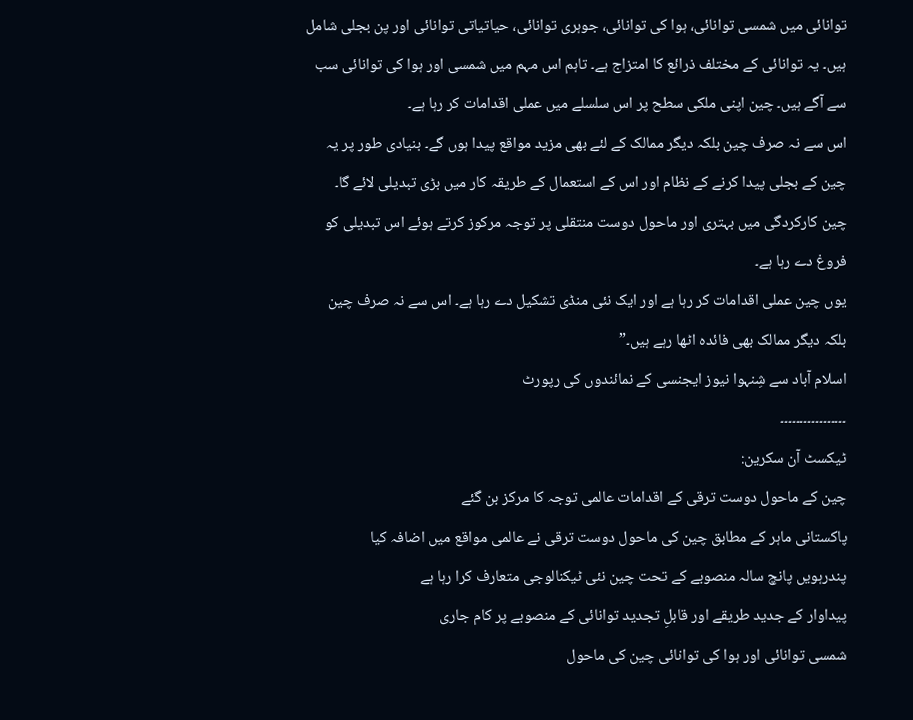توانائی میں شمسی توانائی، ہوا کی توانائی، جوہری توانائی، حیاتیاتی توانائی اور پن بجلی شامل ہیں۔ یہ توانائی کے مختلف ذرائع کا امتزاج ہے۔ تاہم اس مہم میں شمسی اور ہوا کی توانائی سب سے آگے ہیں۔ چین اپنی ملکی سطح پر اس سلسلے میں عملی اقدامات کر رہا ہے۔
اس سے نہ صرف چین بلکہ دیگر ممالک کے لئے بھی مزید مواقع پیدا ہوں گے۔ بنیادی طور پر یہ چین کے بجلی پیدا کرنے کے نظام اور اس کے استعمال کے طریقہ کار میں بڑی تبدیلی لائے گا۔
چین کارکردگی میں بہتری اور ماحول دوست منتقلی پر توجہ مرکوز کرتے ہوئے اس تبدیلی کو فروغ دے رہا ہے۔
یوں چین عملی اقدامات کر رہا ہے اور ایک نئی منڈی تشکیل دے رہا ہے۔ اس سے نہ صرف چین بلکہ دیگر ممالک بھی فائدہ اٹھا رہے ہیں۔”
اسلام آباد سے شِنہوا نیوز ایجنسی کے نمائندوں کی رپورٹ
۔۔۔۔۔۔۔۔۔۔۔۔۔۔۔۔۔
ٹیکسٹ آن سکرین:
چین کے ماحول دوست ترقی کے اقدامات عالمی توجہ کا مرکز بن گئے
پاکستانی ماہر کے مطابق چین کی ماحول دوست ترقی نے عالمی مواقع میں اضافہ کیا
پندرہویں پانچ سالہ منصوبے کے تحت چین نئی ٹیکنالوجی متعارف کرا رہا ہے
پیداوار کے جدید طریقے اور قابلِ تجدید توانائی کے منصوبے پر کام جاری
شمسی توانائی اور ہوا کی توانائی چین کی ماحول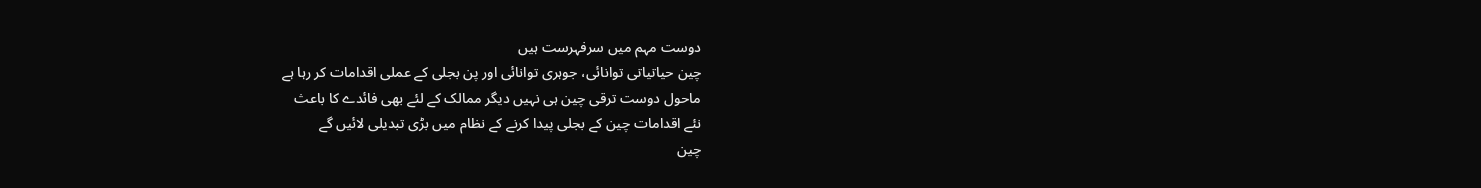دوست مہم میں سرفہرست ہیں
چین حیاتیاتی توانائی، جوہری توانائی اور پن بجلی کے عملی اقدامات کر رہا ہے
ماحول دوست ترقی چین ہی نہیں دیگر ممالک کے لئے بھی فائدے کا باعث
نئے اقدامات چین کے بجلی پیدا کرنے کے نظام میں بڑی تبدیلی لائیں گے
چین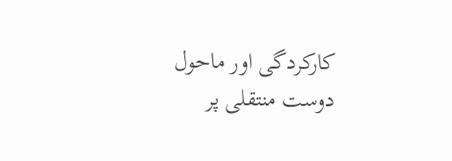کارکردگی اور ماحول دوست منتقلی پر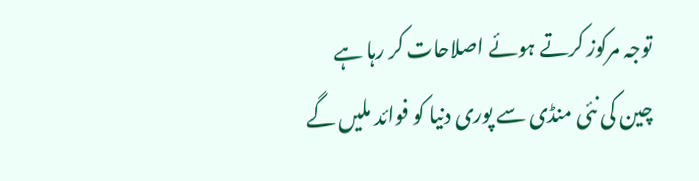توجہ مرکوز کرتے ہوئے اصلاحات کر رہا ہے
چین کی نئی منڈی سے پوری دنیا کو فوائد ملیں گے